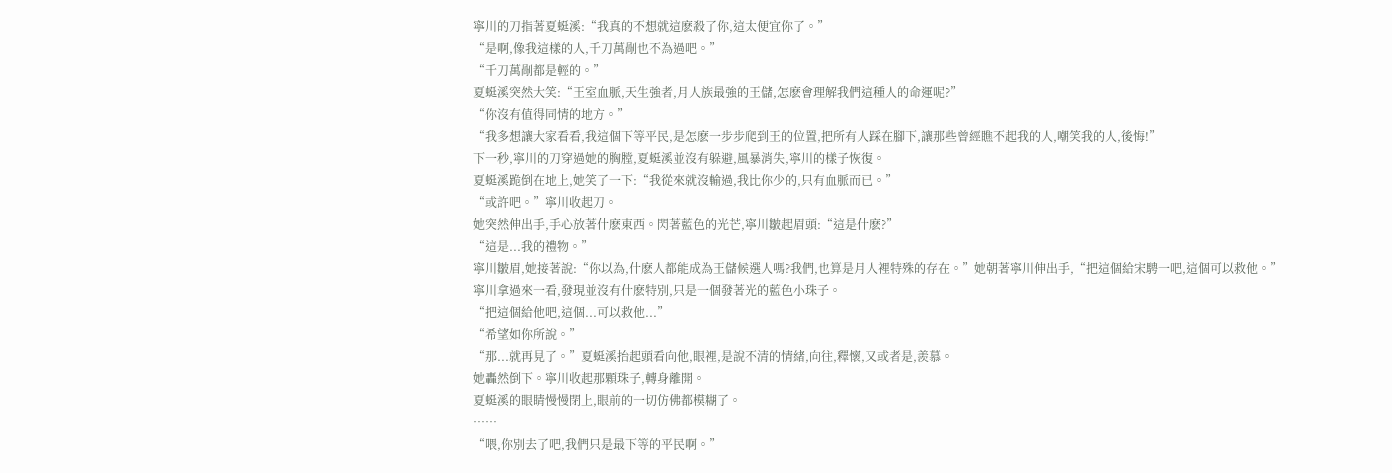寧川的刀指著夏蜓溪:“我真的不想就這麽殺了你,這太便宜你了。”
“是啊,像我這樣的人,千刀萬剮也不為過吧。”
“千刀萬剮都是輕的。”
夏蜓溪突然大笑:“王室血脈,天生強者,月人族最強的王儲,怎麽會理解我們這種人的命運呢?”
“你沒有值得同情的地方。”
“我多想讓大家看看,我這個下等平民,是怎麽一步步爬到王的位置,把所有人踩在腳下,讓那些曾經瞧不起我的人,嘲笑我的人,後悔!”
下一秒,寧川的刀穿過她的胸膛,夏蜓溪並沒有躲避,風暴消失,寧川的樣子恢復。
夏蜓溪跪倒在地上,她笑了一下:“我從來就沒輸過,我比你少的,只有血脈而已。”
“或許吧。”寧川收起刀。
她突然伸出手,手心放著什麽東西。閃著藍色的光芒,寧川皺起眉頭:“這是什麽?”
“這是...我的禮物。”
寧川皺眉,她接著說:“你以為,什麽人都能成為王儲候選人嗎?我們,也算是月人裡特殊的存在。”她朝著寧川伸出手,“把這個給宋騁一吧,這個可以救他。”
寧川拿過來一看,發現並沒有什麽特別,只是一個發著光的藍色小珠子。
“把這個給他吧,這個...可以救他...”
“希望如你所說。”
“那...就再見了。”夏蜓溪抬起頭看向他,眼裡,是說不清的情緒,向往,釋懷,又或者是,羨慕。
她轟然倒下。寧川收起那顆珠子,轉身離開。
夏蜓溪的眼睛慢慢閉上,眼前的一切仿佛都模糊了。
……
“喂,你別去了吧,我們只是最下等的平民啊。”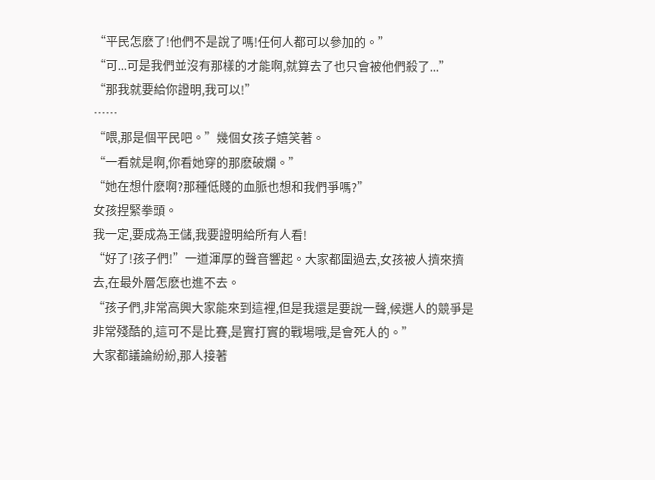“平民怎麽了!他們不是說了嗎!任何人都可以參加的。”
“可...可是我們並沒有那樣的才能啊,就算去了也只會被他們殺了...”
“那我就要給你證明,我可以!”
……
“喂,那是個平民吧。”幾個女孩子嬉笑著。
“一看就是啊,你看她穿的那麽破爛。”
“她在想什麽啊?那種低賤的血脈也想和我們爭嗎?”
女孩捏緊拳頭。
我一定,要成為王儲,我要證明給所有人看!
“好了!孩子們!”一道渾厚的聲音響起。大家都圍過去,女孩被人擠來擠去,在最外層怎麽也進不去。
“孩子們,非常高興大家能來到這裡,但是我還是要說一聲,候選人的競爭是非常殘酷的,這可不是比賽,是實打實的戰場哦,是會死人的。”
大家都議論紛紛,那人接著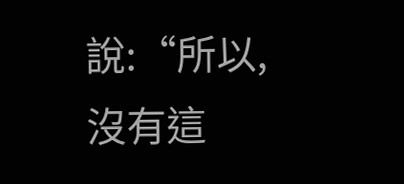說:“所以,沒有這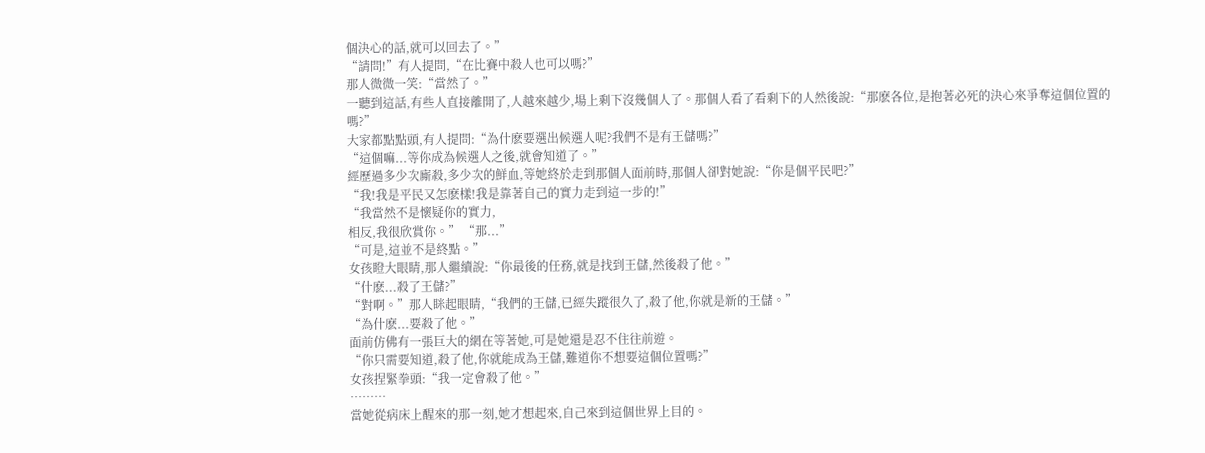個決心的話,就可以回去了。”
“請問!”有人提問,“在比賽中殺人也可以嗎?”
那人微微一笑:“當然了。”
一聽到這話,有些人直接離開了,人越來越少,場上剩下沒幾個人了。那個人看了看剩下的人然後說:“那麽各位,是抱著必死的決心來爭奪這個位置的嗎?”
大家都點點頭,有人提問:“為什麽要選出候選人呢?我們不是有王儲嗎?”
“這個嘛...等你成為候選人之後,就會知道了。”
經歷過多少次廝殺,多少次的鮮血,等她終於走到那個人面前時,那個人卻對她說:“你是個平民吧?”
“我!我是平民又怎麽樣!我是靠著自己的實力走到這一步的!”
“我當然不是懷疑你的實力,
相反,我很欣賞你。” “那...”
“可是,這並不是終點。”
女孩瞪大眼睛,那人繼續說:“你最後的任務,就是找到王儲,然後殺了他。”
“什麽...殺了王儲?”
“對啊。”那人眯起眼睛,“我們的王儲,已經失蹤很久了,殺了他,你就是新的王儲。”
“為什麽...要殺了他。”
面前仿佛有一張巨大的網在等著她,可是她還是忍不住往前遊。
“你只需要知道,殺了他,你就能成為王儲,難道你不想要這個位置嗎?”
女孩捏緊拳頭:“我一定會殺了他。”
………
當她從病床上醒來的那一刻,她才想起來,自己來到這個世界上目的。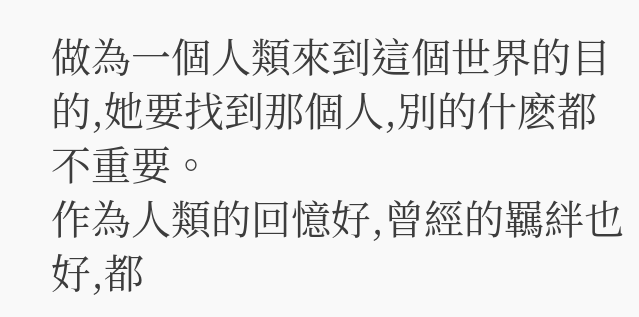做為一個人類來到這個世界的目的,她要找到那個人,別的什麽都不重要。
作為人類的回憶好,曾經的羈絆也好,都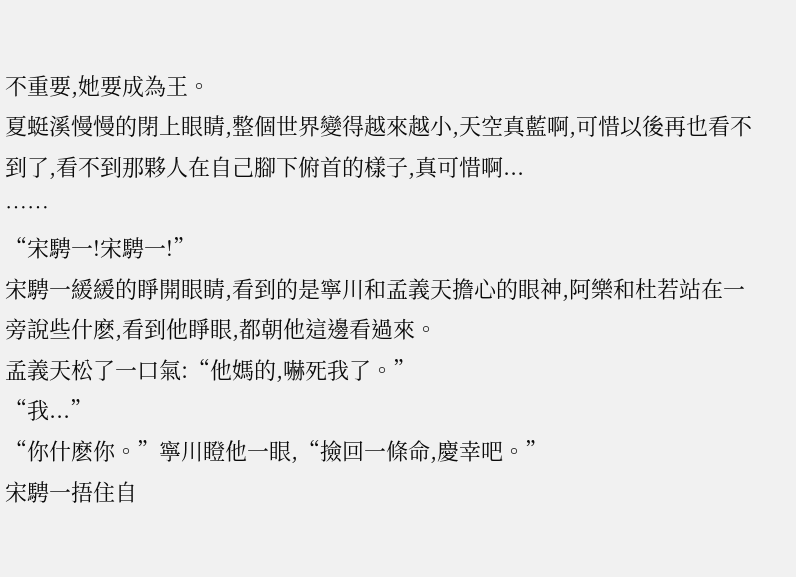不重要,她要成為王。
夏蜓溪慢慢的閉上眼睛,整個世界變得越來越小,天空真藍啊,可惜以後再也看不到了,看不到那夥人在自己腳下俯首的樣子,真可惜啊...
……
“宋騁一!宋騁一!”
宋騁一緩緩的睜開眼睛,看到的是寧川和孟義天擔心的眼神,阿樂和杜若站在一旁說些什麽,看到他睜眼,都朝他這邊看過來。
孟義天松了一口氣:“他媽的,嚇死我了。”
“我...”
“你什麽你。”寧川瞪他一眼,“撿回一條命,慶幸吧。”
宋騁一捂住自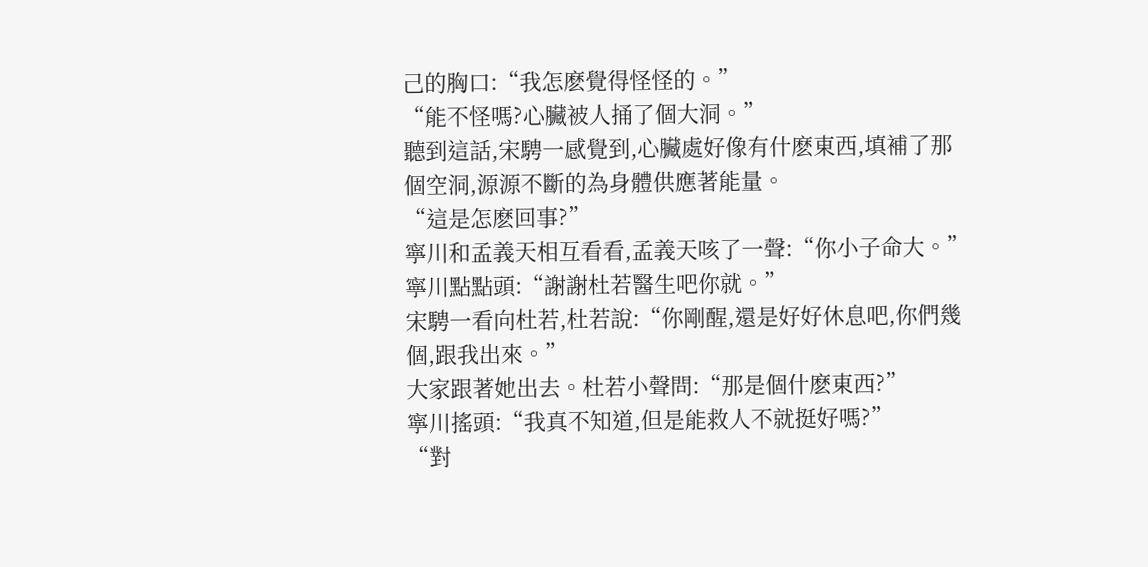己的胸口:“我怎麽覺得怪怪的。”
“能不怪嗎?心臟被人捅了個大洞。”
聽到這話,宋騁一感覺到,心臟處好像有什麽東西,填補了那個空洞,源源不斷的為身體供應著能量。
“這是怎麽回事?”
寧川和孟義天相互看看,孟義天咳了一聲:“你小子命大。”
寧川點點頭:“謝謝杜若醫生吧你就。”
宋騁一看向杜若,杜若說:“你剛醒,還是好好休息吧,你們幾個,跟我出來。”
大家跟著她出去。杜若小聲問:“那是個什麽東西?”
寧川搖頭:“我真不知道,但是能救人不就挺好嗎?”
“對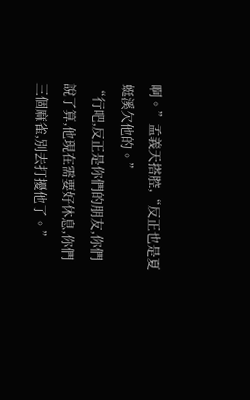啊。”孟義天搭腔,“反正也是夏蜓溪欠他的。”
“行吧,反正是你們的朋友,你們說了算,他現在需要好休息,你們三個麻雀,別去打擾他了。”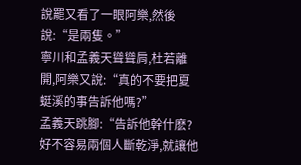說罷又看了一眼阿樂,然後說:“是兩隻。”
寧川和孟義天聳聳肩,杜若離開,阿樂又說:“真的不要把夏蜓溪的事告訴他嗎?”
孟義天跳腳:“告訴他幹什麽?好不容易兩個人斷乾淨,就讓他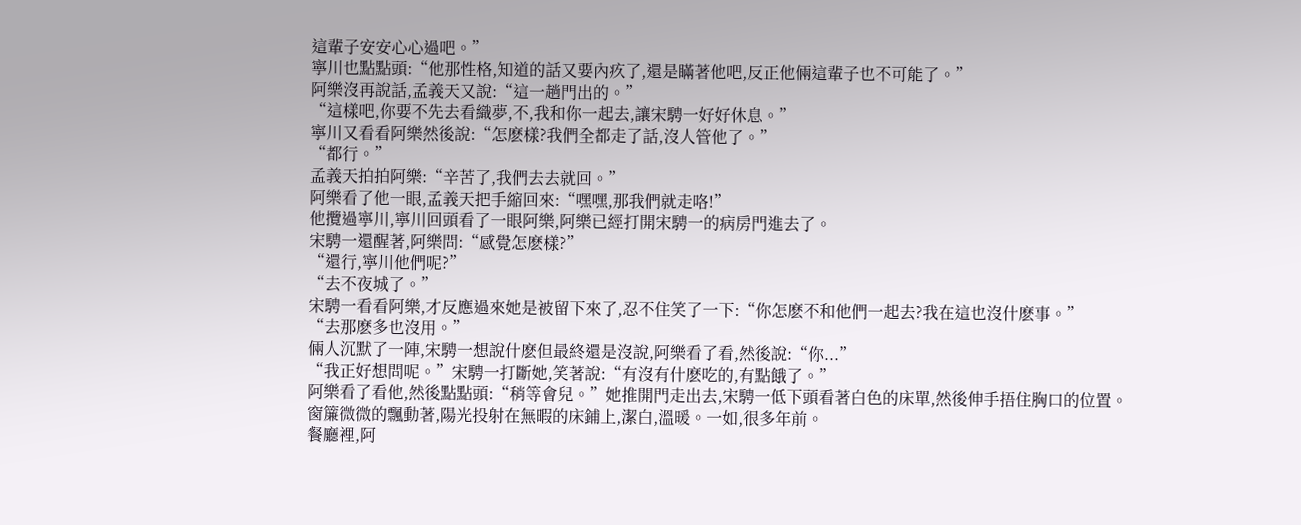這輩子安安心心過吧。”
寧川也點點頭:“他那性格,知道的話又要內疚了,還是瞞著他吧,反正他倆這輩子也不可能了。”
阿樂沒再說話,孟義天又說:“這一趟門出的。”
“這樣吧,你要不先去看織夢,不,我和你一起去,讓宋騁一好好休息。”
寧川又看看阿樂然後說:“怎麽樣?我們全都走了話,沒人管他了。”
“都行。”
孟義天拍拍阿樂:“辛苦了,我們去去就回。”
阿樂看了他一眼,孟義天把手縮回來:“嘿嘿,那我們就走咯!”
他攬過寧川,寧川回頭看了一眼阿樂,阿樂已經打開宋騁一的病房門進去了。
宋騁一還醒著,阿樂問:“感覺怎麽樣?”
“還行,寧川他們呢?”
“去不夜城了。”
宋騁一看看阿樂,才反應過來她是被留下來了,忍不住笑了一下:“你怎麽不和他們一起去?我在這也沒什麽事。”
“去那麽多也沒用。”
倆人沉默了一陣,宋騁一想說什麽但最終還是沒說,阿樂看了看,然後說:“你...”
“我正好想問呢。”宋騁一打斷她,笑著說:“有沒有什麽吃的,有點餓了。”
阿樂看了看他,然後點點頭:“稍等會兒。”她推開門走出去,宋騁一低下頭看著白色的床單,然後伸手捂住胸口的位置。
窗簾微微的飄動著,陽光投射在無暇的床鋪上,潔白,溫暖。一如,很多年前。
餐廳裡,阿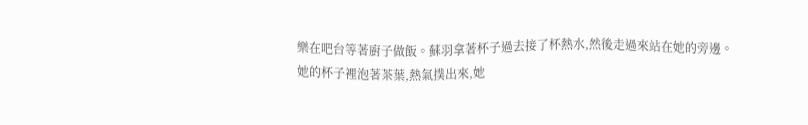樂在吧台等著廚子做飯。蘇羽拿著杯子過去接了杯熱水,然後走過來站在她的旁邊。
她的杯子裡泡著茶葉,熱氣撲出來,她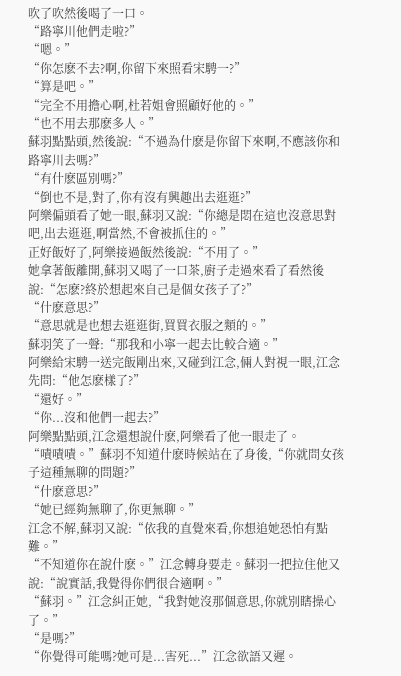吹了吹然後喝了一口。
“路寧川他們走啦?”
“嗯。”
“你怎麽不去?啊,你留下來照看宋騁一?”
“算是吧。”
“完全不用擔心啊,杜若姐會照顧好他的。”
“也不用去那麽多人。”
蘇羽點點頭,然後說:“不過為什麽是你留下來啊,不應該你和路寧川去嗎?”
“有什麽區別嗎?”
“倒也不是,對了,你有沒有興趣出去逛逛?”
阿樂偏頭看了她一眼,蘇羽又說:“你總是悶在這也沒意思對吧,出去逛逛,啊當然,不會被抓住的。”
正好飯好了,阿樂接過飯然後說:“不用了。”
她拿著飯離開,蘇羽又喝了一口茶,廚子走過來看了看然後說:“怎麽?終於想起來自己是個女孩子了?”
“什麽意思?”
“意思就是也想去逛逛街,買買衣服之類的。”
蘇羽笑了一聲:“那我和小寧一起去比較合適。”
阿樂給宋騁一送完飯剛出來,又碰到江念,倆人對視一眼,江念先問:“他怎麽樣了?”
“還好。”
“你...沒和他們一起去?”
阿樂點點頭,江念還想說什麽,阿樂看了他一眼走了。
“嘖嘖嘖。”蘇羽不知道什麽時候站在了身後,“你就問女孩子這種無聊的問題?”
“什麽意思?”
“她已經夠無聊了,你更無聊。”
江念不解,蘇羽又說:“依我的直覺來看,你想追她恐怕有點難。”
“不知道你在說什麽。”江念轉身要走。蘇羽一把拉住他又說:“說實話,我覺得你們很合適啊。”
“蘇羽。”江念糾正她,“我對她沒那個意思,你就別瞎操心了。”
“是嗎?”
“你覺得可能嗎?她可是...害死...”江念欲語又遲。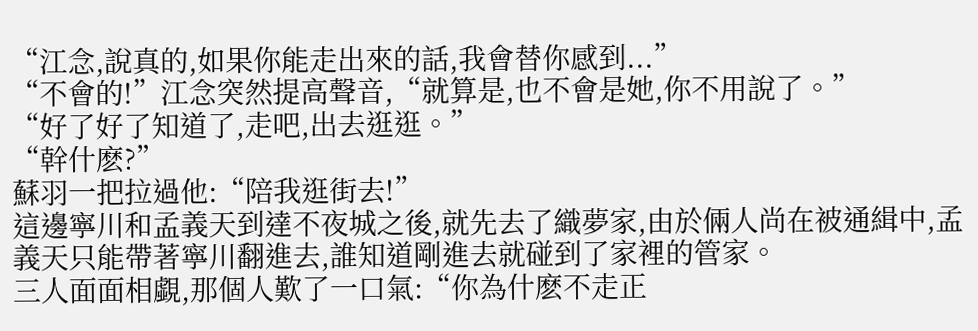“江念,說真的,如果你能走出來的話,我會替你感到...”
“不會的!”江念突然提高聲音,“就算是,也不會是她,你不用說了。”
“好了好了知道了,走吧,出去逛逛。”
“幹什麽?”
蘇羽一把拉過他:“陪我逛街去!”
這邊寧川和孟義天到達不夜城之後,就先去了織夢家,由於倆人尚在被通緝中,孟義天只能帶著寧川翻進去,誰知道剛進去就碰到了家裡的管家。
三人面面相覷,那個人歎了一口氣:“你為什麽不走正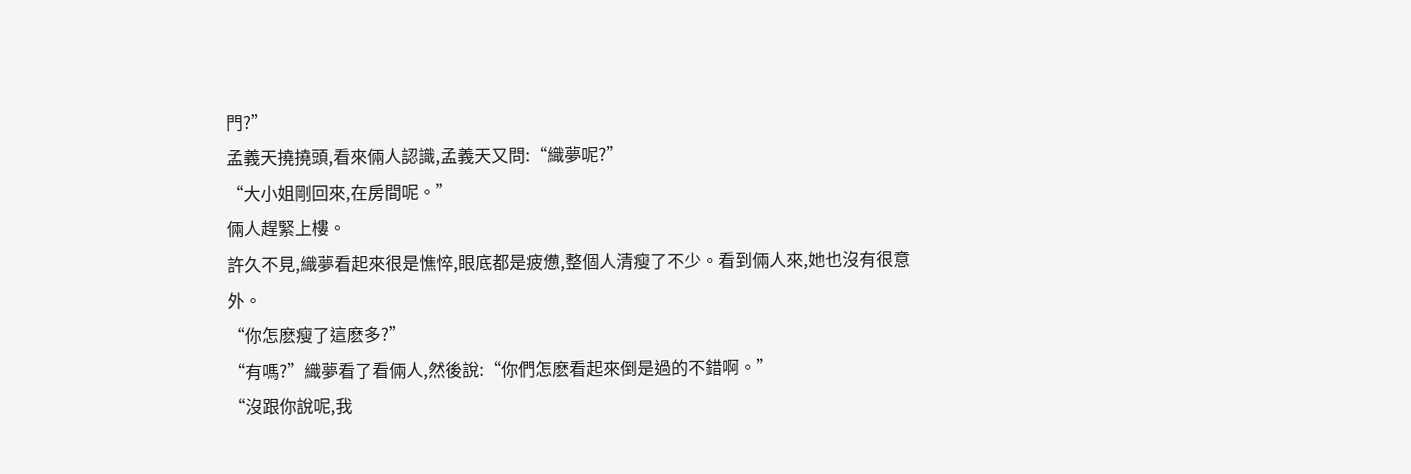門?”
孟義天撓撓頭,看來倆人認識,孟義天又問:“織夢呢?”
“大小姐剛回來,在房間呢。”
倆人趕緊上樓。
許久不見,織夢看起來很是憔悴,眼底都是疲憊,整個人清瘦了不少。看到倆人來,她也沒有很意外。
“你怎麽瘦了這麽多?”
“有嗎?”織夢看了看倆人,然後說:“你們怎麽看起來倒是過的不錯啊。”
“沒跟你說呢,我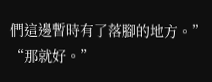們這邊暫時有了落腳的地方。”
“那就好。”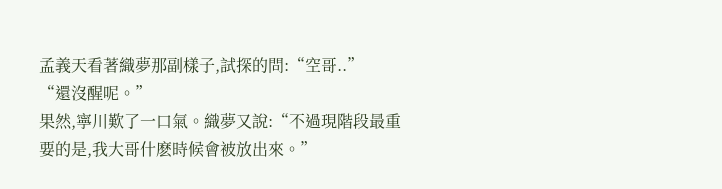孟義天看著織夢那副樣子,試探的問:“空哥..”
“還沒醒呢。”
果然,寧川歎了一口氣。織夢又說:“不過現階段最重要的是,我大哥什麽時候會被放出來。”